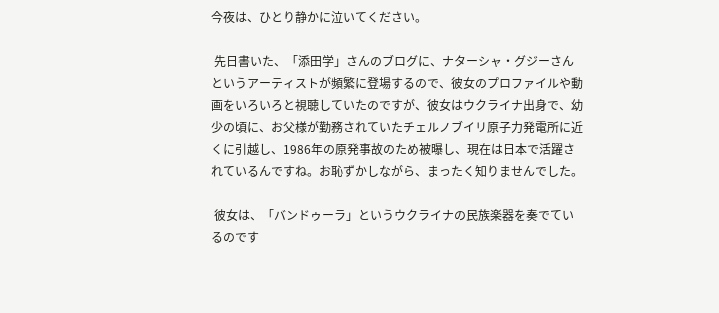今夜は、ひとり静かに泣いてください。

 先日書いた、「添田学」さんのブログに、ナターシャ・グジーさんというアーティストが頻繁に登場するので、彼女のプロファイルや動画をいろいろと視聴していたのですが、彼女はウクライナ出身で、幼少の頃に、お父様が勤務されていたチェルノブイリ原子力発電所に近くに引越し、1986年の原発事故のため被曝し、現在は日本で活躍されているんですね。お恥ずかしながら、まったく知りませんでした。

 彼女は、「バンドゥーラ」というウクライナの民族楽器を奏でているのです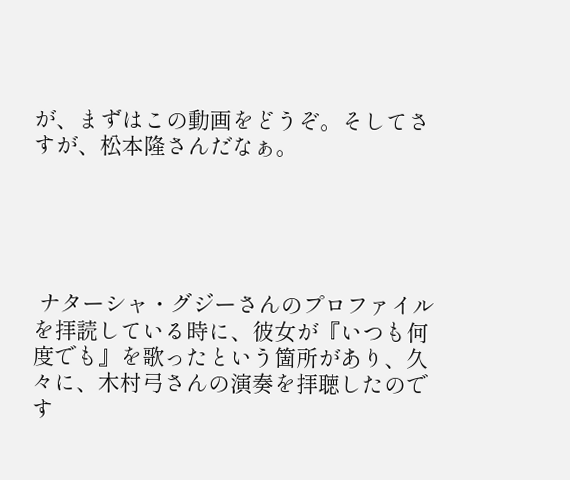が、まずはこの動画をどうぞ。そしてさすが、松本隆さんだなぁ。





 ナターシャ・グジーさんのプロファイルを拝読している時に、彼女が『いつも何度でも』を歌ったという箇所があり、久々に、木村弓さんの演奏を拝聴したのです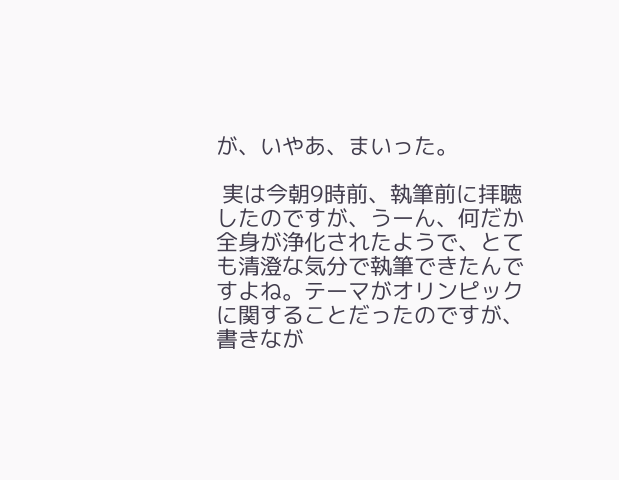が、いやあ、まいった。

 実は今朝9時前、執筆前に拝聴したのですが、うーん、何だか全身が浄化されたようで、とても清澄な気分で執筆できたんですよね。テーマがオリンピックに関することだったのですが、書きなが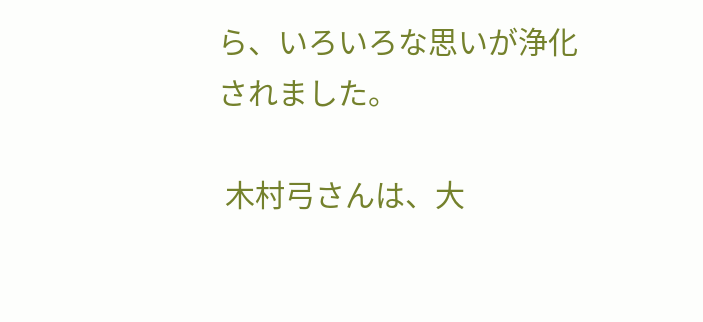ら、いろいろな思いが浄化されました。

 木村弓さんは、大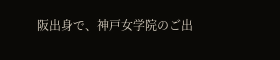阪出身で、神戸女学院のご出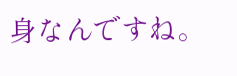身なんですね。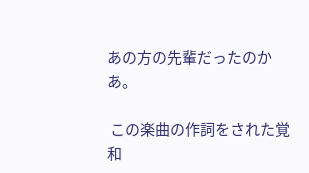あの方の先輩だったのかあ。

 この楽曲の作詞をされた覚和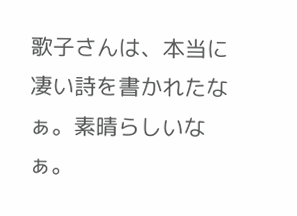歌子さんは、本当に凄い詩を書かれたなぁ。素晴らしいなぁ。